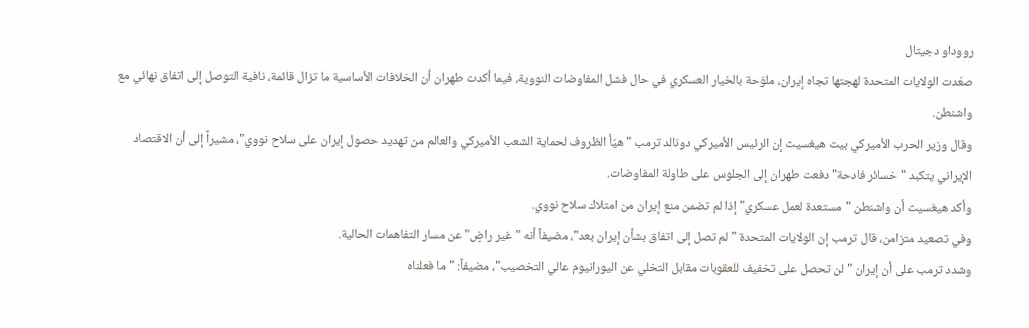رووداو دجيتال
صعّدت الولايات المتحدة لهجتها تجاه إيران، ملوّحة بالخيار العسكري في حال فشل المفاوضات النووية، فيما أكدت طهران أن الخلافات الأساسية ما تزال قائمة، نافية التوصل إلى اتفاق نهائي مع واشنطن.
وقال وزير الحرب الأميركي بيت هيغسيث إن الرئيس الأميركي دونالد ترمب "هيّأ الظروف لحماية الشعب الأميركي والعالم من تهديد حصول إيران على سلاح نووي"، مشيراً إلى أن الاقتصاد الإيراني يتكبد "خسائر فادحة" دفعت طهران إلى الجلوس على طاولة المفاوضات.
وأكد هيغسيث أن واشنطن "مستعدة لعمل عسكري" إذا لم تضمن منع إيران من امتلاك سلاح نووي.
وفي تصعيد متزامن، قال ترمب إن الولايات المتحدة "لم تصل إلى اتفاق بشأن إيران بعد"، مضيفاً أنه "غير راضٍ" عن مسار التفاهمات الحالية.
وشدد ترمب على أن إيران "لن تحصل على تخفيف للعقوبات مقابل التخلي عن اليورانيوم عالي التخصيب"، مضيفاً: "ما فعلناه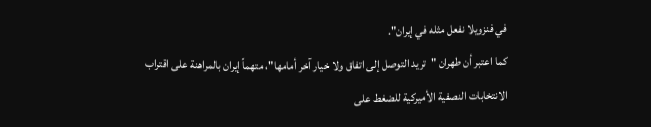في فنزويلا نفعل مثله في إيران".
كما اعتبر أن طهران "تريد التوصل إلى اتفاق ولا خيار آخر أمامها"، متهماً إيران بالمراهنة على اقتراب الانتخابات النصفية الأميركية للضغط على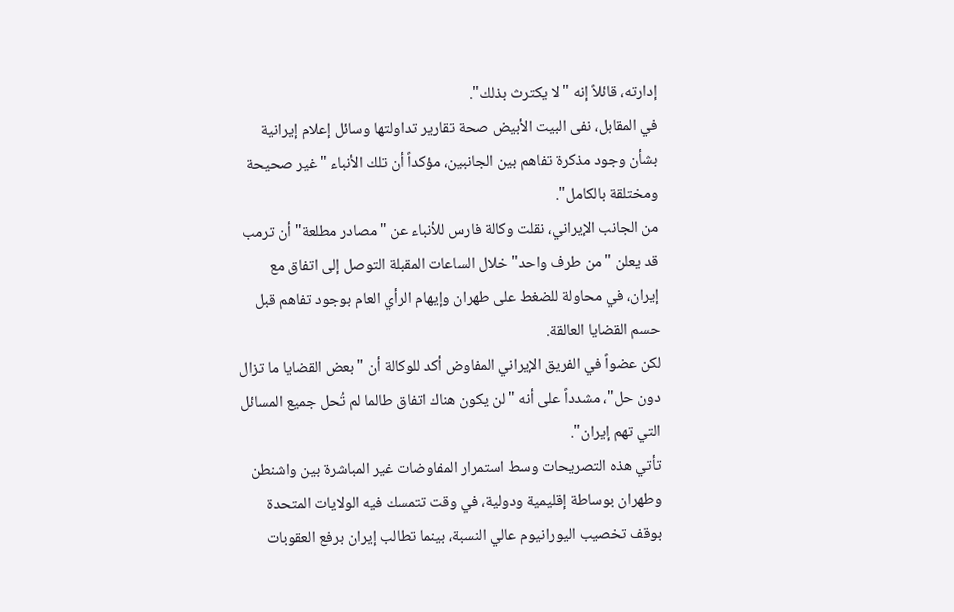إدارته، قائلاً إنه "لا يكترث بذلك".
في المقابل، نفى البيت الأبيض صحة تقارير تداولتها وسائل إعلام إيرانية بشأن وجود مذكرة تفاهم بين الجانبين، مؤكداً أن تلك الأنباء "غير صحيحة ومختلقة بالكامل".
من الجانب الإيراني، نقلت وكالة فارس للأنباء عن "مصادر مطلعة" أن ترمب قد يعلن "من طرف واحد" خلال الساعات المقبلة التوصل إلى اتفاق مع إيران، في محاولة للضغط على طهران وإيهام الرأي العام بوجود تفاهم قبل حسم القضايا العالقة.
لكن عضواً في الفريق الإيراني المفاوض أكد للوكالة أن "بعض القضايا ما تزال دون حل"، مشدداً على أنه "لن يكون هناك اتفاق طالما لم تُحل جميع المسائل التي تهم إيران".
تأتي هذه التصريحات وسط استمرار المفاوضات غير المباشرة بين واشنطن وطهران بوساطة إقليمية ودولية، في وقت تتمسك فيه الولايات المتحدة بوقف تخصيب اليورانيوم عالي النسبة، بينما تطالب إيران برفع العقوبات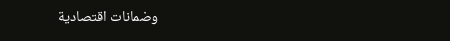وضمانات اقتصادية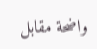واضحة مقابل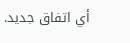أي اتفاق جديد.